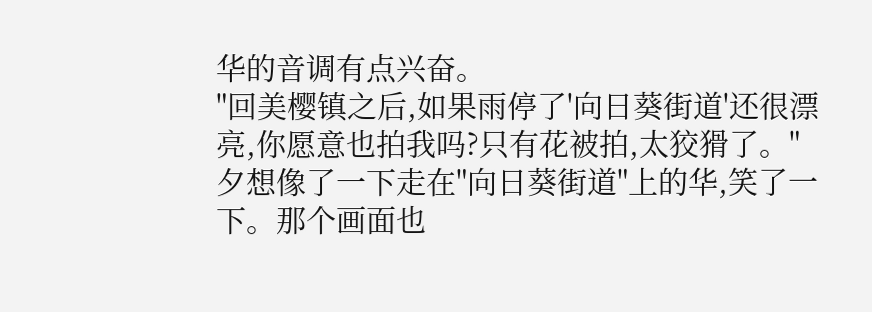华的音调有点兴奋。
"回美樱镇之后,如果雨停了'向日葵街道'还很漂亮,你愿意也拍我吗?只有花被拍,太狡猾了。"
夕想像了一下走在"向日葵街道"上的华,笑了一下。那个画面也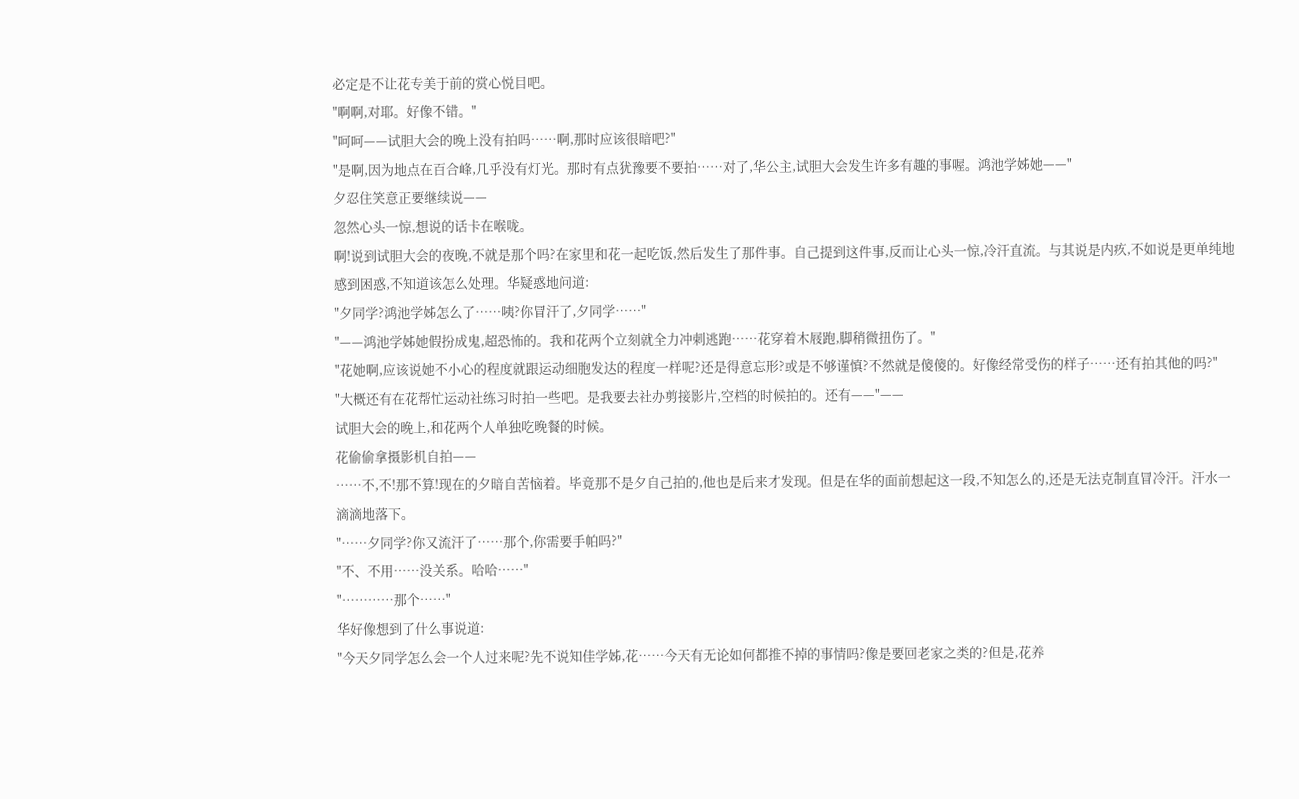必定是不让花专美于前的赏心悦目吧。
"啊啊,对耶。好像不错。"
"呵呵——试胆大会的晚上没有拍吗……啊,那时应该很暗吧?"
"是啊,因为地点在百合峰,几乎没有灯光。那时有点犹豫要不要拍……对了,华公主,试胆大会发生许多有趣的事喔。鸿池学姊她——"
夕忍住笑意正要继续说——
忽然心头一惊,想说的话卡在喉咙。
啊!说到试胆大会的夜晚,不就是那个吗?在家里和花一起吃饭,然后发生了那件事。自己提到这件事,反而让心头一惊,冷汗直流。与其说是内疚,不如说是更单纯地感到困惑,不知道该怎么处理。华疑惑地问道:
"夕同学?鸿池学姊怎么了……咦?你冒汗了,夕同学……"
"——鸿池学姊她假扮成鬼,超恐怖的。我和花两个立刻就全力冲刺逃跑……花穿着木屐跑,脚稍微扭伤了。"
"花她啊,应该说她不小心的程度就跟运动细胞发达的程度一样呢?还是得意忘形?或是不够谨慎?不然就是傻傻的。好像经常受伤的样子……还有拍其他的吗?"
"大概还有在花帮忙运动社练习时拍一些吧。是我要去社办剪接影片,空档的时候拍的。还有——"——
试胆大会的晚上,和花两个人单独吃晚餐的时候。
花偷偷拿摄影机自拍——
……不,不!那不算!现在的夕暗自苦恼着。毕竟那不是夕自己拍的,他也是后来才发现。但是在华的面前想起这一段,不知怎么的,还是无法克制直冒冷汗。汗水一滴滴地落下。
"……夕同学?你又流汗了……那个,你需要手帕吗?"
"不、不用……没关系。哈哈……"
"…………那个……"
华好像想到了什么事说道:
"今天夕同学怎么会一个人过来呢?先不说知佳学姊,花……今天有无论如何都推不掉的事情吗?像是要回老家之类的?但是,花养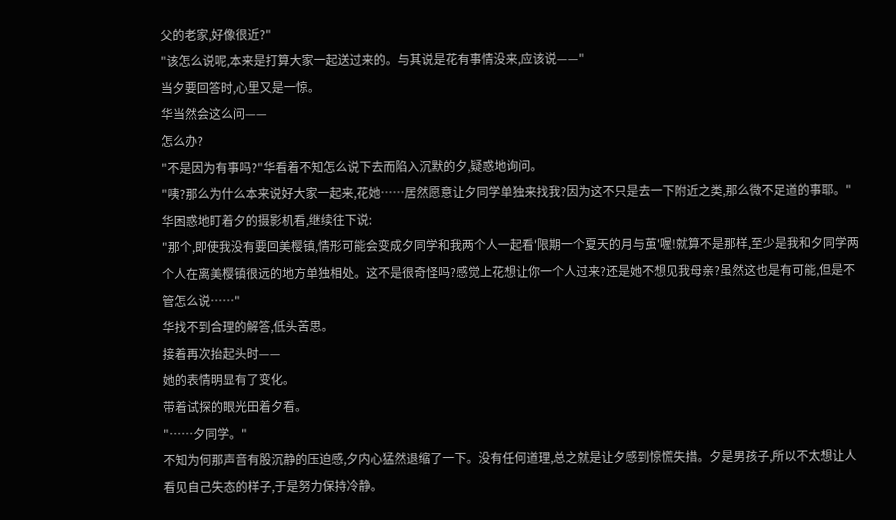父的老家,好像很近?"
"该怎么说呢,本来是打算大家一起送过来的。与其说是花有事情没来,应该说——"
当夕要回答时,心里又是一惊。
华当然会这么问——
怎么办?
"不是因为有事吗?"华看着不知怎么说下去而陷入沉默的夕,疑惑地询问。
"咦?那么为什么本来说好大家一起来,花她……居然愿意让夕同学单独来找我?因为这不只是去一下附近之类,那么微不足道的事耶。"
华困惑地盯着夕的摄影机看,继续往下说:
"那个,即使我没有要回美樱镇,情形可能会变成夕同学和我两个人一起看'限期一个夏天的月与茧'喔!就算不是那样,至少是我和夕同学两个人在离美樱镇很远的地方单独相处。这不是很奇怪吗?感觉上花想让你一个人过来?还是她不想见我母亲?虽然这也是有可能,但是不管怎么说……"
华找不到合理的解答,低头苦思。
接着再次抬起头时——
她的表情明显有了变化。
带着试探的眼光田着夕看。
"……夕同学。"
不知为何那声音有股沉静的压迫感,夕内心猛然退缩了一下。没有任何道理,总之就是让夕感到惊慌失措。夕是男孩子,所以不太想让人看见自己失态的样子,于是努力保持冷静。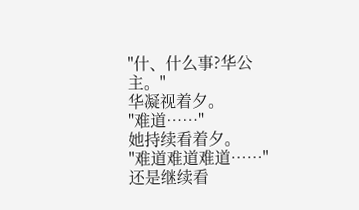"什、什么事?华公主。"
华凝视着夕。
"难道……"
她持续看着夕。
"难道难道难道……"
还是继续看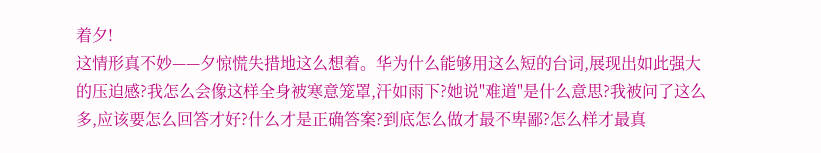着夕!
这情形真不妙——夕惊慌失措地这么想着。华为什么能够用这么短的台词,展现出如此强大的压迫感?我怎么会像这样全身被寒意笼罩,汗如雨下?她说"难道"是什么意思?我被问了这么多,应该要怎么回答才好?什么才是正确答案?到底怎么做才最不卑鄙?怎么样才最真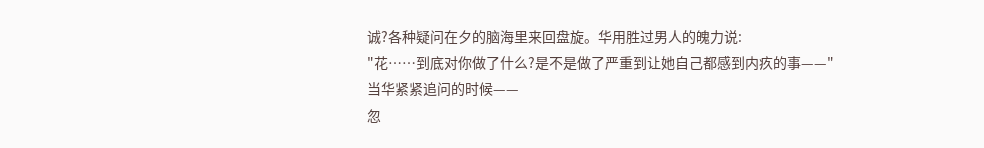诚?各种疑问在夕的脑海里来回盘旋。华用胜过男人的魄力说:
"花……到底对你做了什么?是不是做了严重到让她自己都感到内疚的事——"
当华紧紧追问的时候——
忽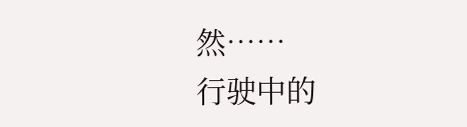然……
行驶中的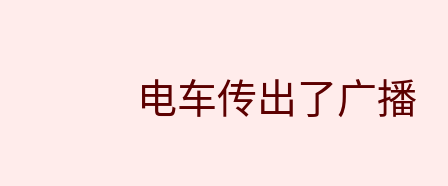电车传出了广播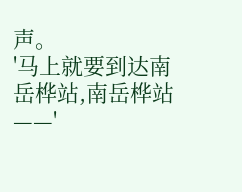声。
'马上就要到达南岳桦站,南岳桦站——'